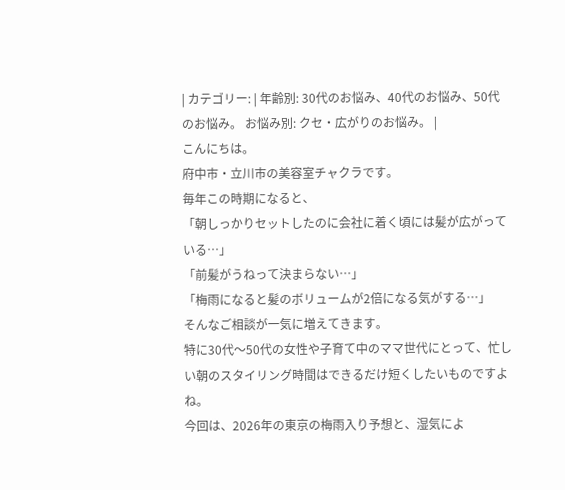| カテゴリー: | 年齢別: 30代のお悩み、40代のお悩み、50代のお悩み。 お悩み別: クセ・広がりのお悩み。 |
こんにちは。
府中市・立川市の美容室チャクラです。
毎年この時期になると、
「朝しっかりセットしたのに会社に着く頃には髪が広がっている…」
「前髪がうねって決まらない…」
「梅雨になると髪のボリュームが2倍になる気がする…」
そんなご相談が一気に増えてきます。
特に30代〜50代の女性や子育て中のママ世代にとって、忙しい朝のスタイリング時間はできるだけ短くしたいものですよね。
今回は、2026年の東京の梅雨入り予想と、湿気によ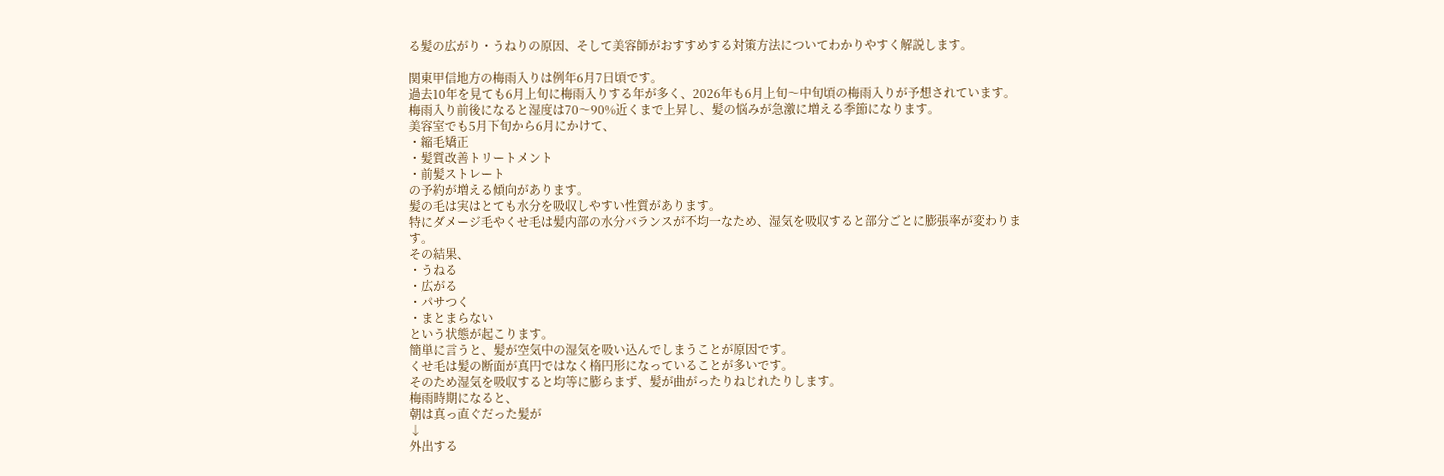る髪の広がり・うねりの原因、そして美容師がおすすめする対策方法についてわかりやすく解説します。

関東甲信地方の梅雨入りは例年6月7日頃です。
過去10年を見ても6月上旬に梅雨入りする年が多く、2026年も6月上旬〜中旬頃の梅雨入りが予想されています。
梅雨入り前後になると湿度は70〜90%近くまで上昇し、髪の悩みが急激に増える季節になります。
美容室でも5月下旬から6月にかけて、
・縮毛矯正
・髪質改善トリートメント
・前髪ストレート
の予約が増える傾向があります。
髪の毛は実はとても水分を吸収しやすい性質があります。
特にダメージ毛やくせ毛は髪内部の水分バランスが不均一なため、湿気を吸収すると部分ごとに膨張率が変わります。
その結果、
・うねる
・広がる
・パサつく
・まとまらない
という状態が起こります。
簡単に言うと、髪が空気中の湿気を吸い込んでしまうことが原因です。
くせ毛は髪の断面が真円ではなく楕円形になっていることが多いです。
そのため湿気を吸収すると均等に膨らまず、髪が曲がったりねじれたりします。
梅雨時期になると、
朝は真っ直ぐだった髪が
↓
外出する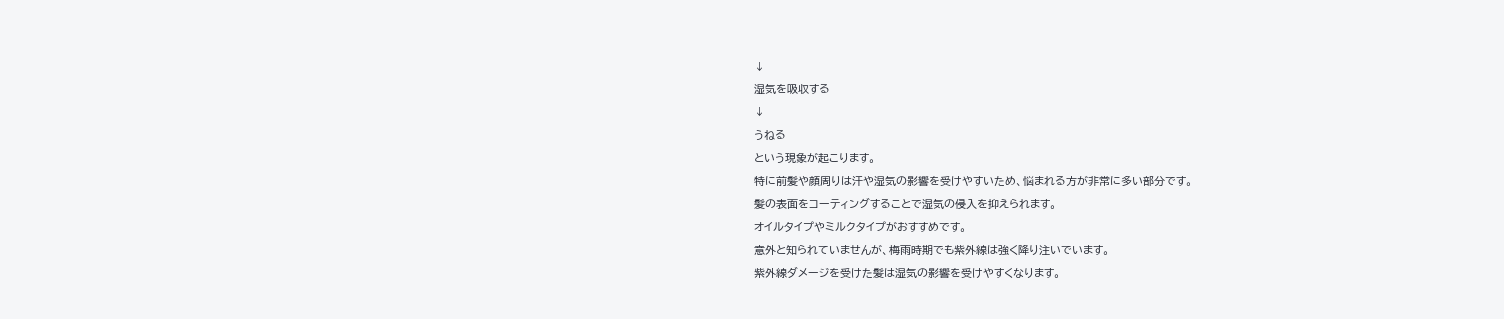↓
湿気を吸収する
↓
うねる
という現象が起こります。
特に前髪や顔周りは汗や湿気の影響を受けやすいため、悩まれる方が非常に多い部分です。
髪の表面をコーティングすることで湿気の侵入を抑えられます。
オイルタイプやミルクタイプがおすすめです。
意外と知られていませんが、梅雨時期でも紫外線は強く降り注いでいます。
紫外線ダメージを受けた髪は湿気の影響を受けやすくなります。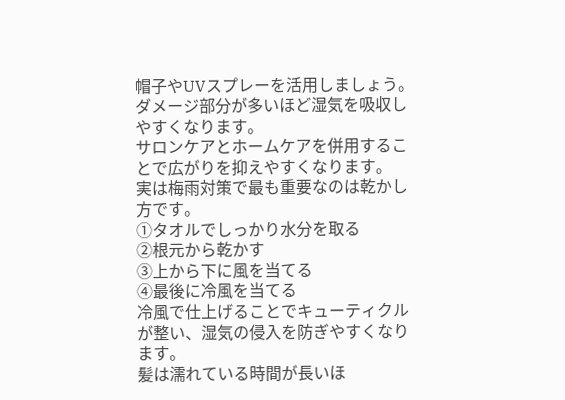帽子やUVスプレーを活用しましょう。
ダメージ部分が多いほど湿気を吸収しやすくなります。
サロンケアとホームケアを併用することで広がりを抑えやすくなります。
実は梅雨対策で最も重要なのは乾かし方です。
①タオルでしっかり水分を取る
②根元から乾かす
③上から下に風を当てる
④最後に冷風を当てる
冷風で仕上げることでキューティクルが整い、湿気の侵入を防ぎやすくなります。
髪は濡れている時間が長いほ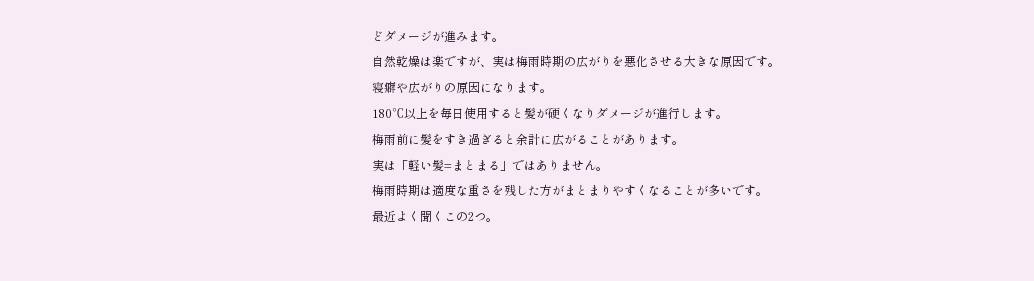どダメージが進みます。
自然乾燥は楽ですが、実は梅雨時期の広がりを悪化させる大きな原因です。
寝癖や広がりの原因になります。
180℃以上を毎日使用すると髪が硬くなりダメージが進行します。
梅雨前に髪をすき過ぎると余計に広がることがあります。
実は「軽い髪=まとまる」ではありません。
梅雨時期は適度な重さを残した方がまとまりやすくなることが多いです。
最近よく聞くこの2つ。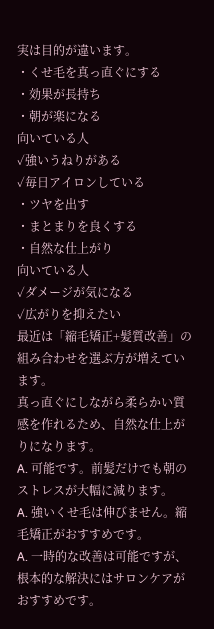実は目的が違います。
・くせ毛を真っ直ぐにする
・効果が長持ち
・朝が楽になる
向いている人
✓強いうねりがある
✓毎日アイロンしている
・ツヤを出す
・まとまりを良くする
・自然な仕上がり
向いている人
✓ダメージが気になる
✓広がりを抑えたい
最近は「縮毛矯正+髪質改善」の組み合わせを選ぶ方が増えています。
真っ直ぐにしながら柔らかい質感を作れるため、自然な仕上がりになります。
A. 可能です。前髪だけでも朝のストレスが大幅に減ります。
A. 強いくせ毛は伸びません。縮毛矯正がおすすめです。
A. 一時的な改善は可能ですが、根本的な解決にはサロンケアがおすすめです。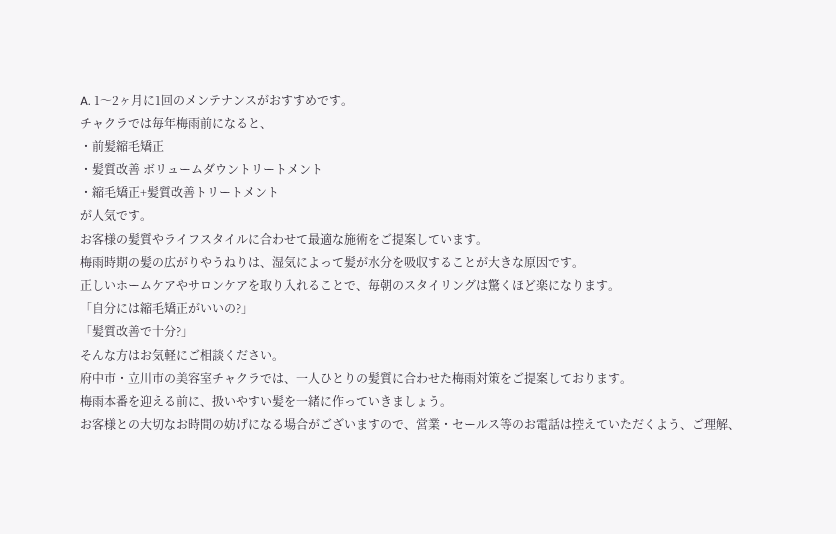A. 1〜2ヶ月に1回のメンテナンスがおすすめです。
チャクラでは毎年梅雨前になると、
・前髪縮毛矯正
・髪質改善 ボリュームダウントリートメント
・縮毛矯正+髪質改善トリートメント
が人気です。
お客様の髪質やライフスタイルに合わせて最適な施術をご提案しています。
梅雨時期の髪の広がりやうねりは、湿気によって髪が水分を吸収することが大きな原因です。
正しいホームケアやサロンケアを取り入れることで、毎朝のスタイリングは驚くほど楽になります。
「自分には縮毛矯正がいいの?」
「髪質改善で十分?」
そんな方はお気軽にご相談ください。
府中市・立川市の美容室チャクラでは、一人ひとりの髪質に合わせた梅雨対策をご提案しております。
梅雨本番を迎える前に、扱いやすい髪を一緒に作っていきましょう。
お客様との大切なお時間の妨げになる場合がございますので、営業・セールス等のお電話は控えていただくよう、ご理解、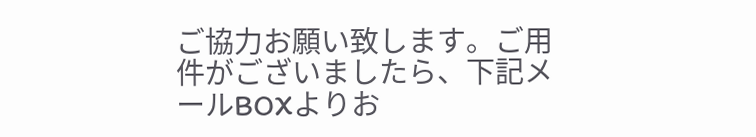ご協力お願い致します。ご用件がございましたら、下記メールBOXよりお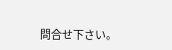問合せ下さい。